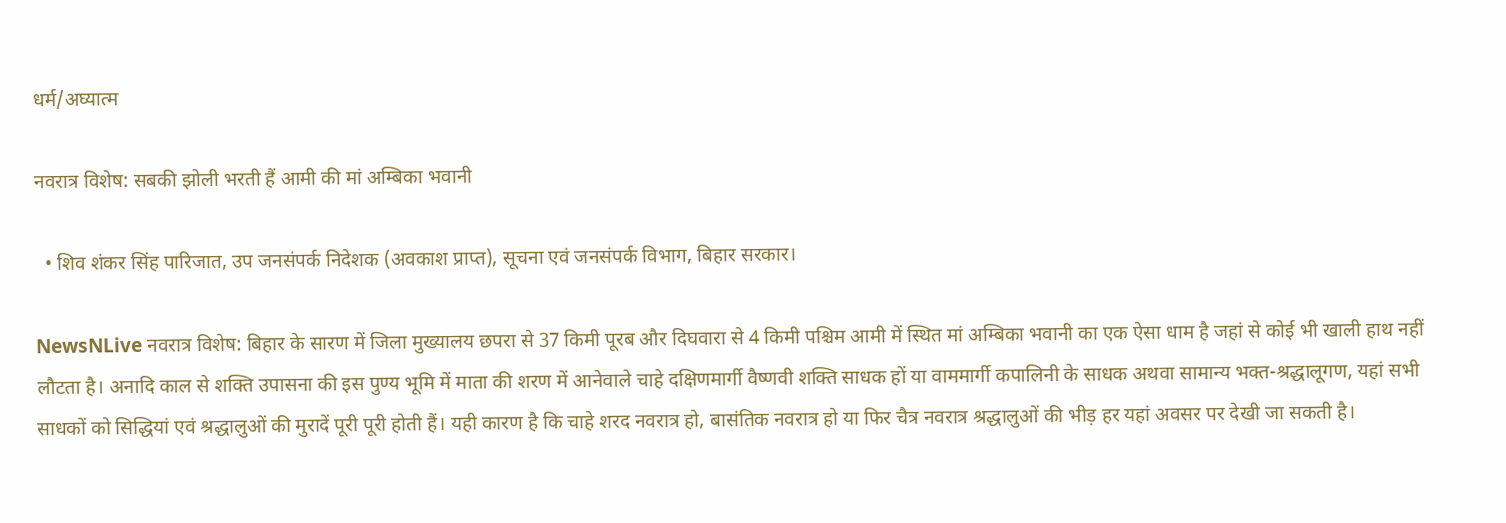धर्म/अघ्यात्म

नवरात्र विशेष: सबकी झोली भरती हैं आमी की मां अम्बिका भवानी

  • शिव शंकर सिंह पारिजात, उप जनसंपर्क निदेशक (अवकाश प्राप्त), सूचना एवं जनसंपर्क विभाग, बिहार सरकार।

NewsNLive नवरात्र विशेष: बिहार के सारण में जिला मुख्यालय छपरा से 37 किमी पूरब और दिघवारा से 4 किमी पश्चिम आमी में स्थित मां अम्बिका भवानी का एक ऐसा धाम है जहां से कोई भी खाली हाथ नहीं लौटता है। अनादि काल से शक्ति उपासना की इस पुण्य भूमि में माता की शरण में आनेवाले चाहे दक्षिणमार्गी वैष्णवी शक्ति साधक हों या वाममार्गी कपालिनी के साधक अथवा सामान्य भक्त-श्रद्धालूगण, यहां सभी साधकों को सिद्धियां एवं श्रद्धालुओं की मुरादें पूरी पूरी होती हैं। यही कारण है कि चाहे शरद नवरात्र हो, बासंतिक नवरात्र हो या फिर चैत्र नवरात्र श्रद्धालुओं की भीड़ हर यहां अवसर पर देखी जा सकती है।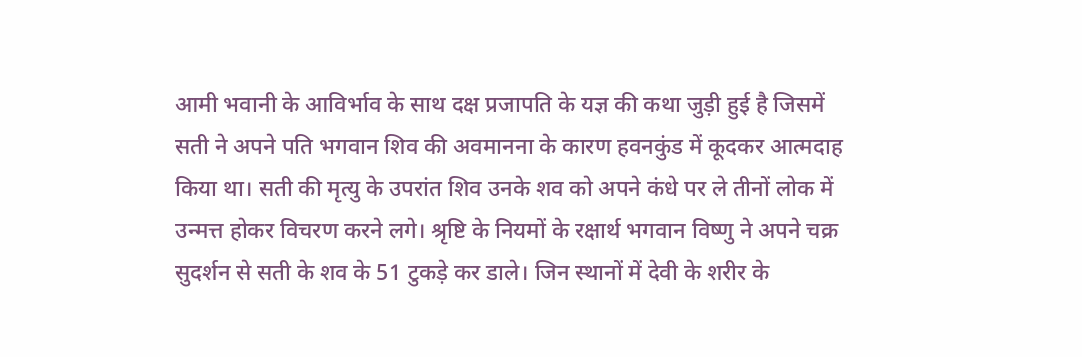आमी भवानी के आविर्भाव के साथ दक्ष प्रजापति के यज्ञ की कथा जुड़ी हुई है जिसमें सती ने अपने पति भगवान शिव की अवमानना के कारण हवनकुंड में कूदकर आत्मदाह किया था। सती की मृत्यु के उपरांत शिव उनके शव को अपने कंधे पर ले तीनों लोक में उन्मत्त होकर विचरण करने लगे। श्रृष्टि के नियमों के रक्षार्थ भगवान विष्णु ने अपने चक्र सुदर्शन से सती के शव के 51 टुकड़े कर डाले। जिन स्थानों में देवी के शरीर के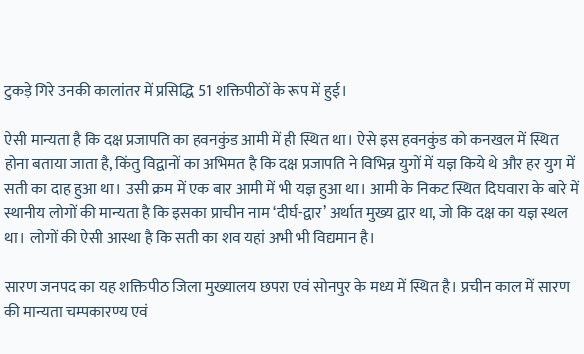टुकड़े गिरे उनकी कालांतर में प्रसिद्धि 51 शक्तिपीठों के रूप में हुई।

ऐसी मान्यता है कि दक्ष प्रजापति का हवनकुंड आमी में ही स्थित था। ऐसे इस हवनकुंड को कनखल में स्थित होना बताया जाता है, किंतु विद्वानों का अभिमत है कि दक्ष प्रजापति ने विभिन्न युगों में यज्ञ किये थे और हर युग में सती का दाह हुआ था। उसी क्रम में एक बार आमी में भी यज्ञ हुआ था। आमी के निकट स्थित दिघवारा के बारे में स्थानीय लोगों की मान्यता है कि इसका प्राचीन नाम ‘दीर्घ-द्वार’ अर्थात मुख्य द्वार था, जो कि दक्ष का यज्ञ स्थल था। लोगों की ऐसी आस्था है कि सती का शव यहां अभी भी विद्यमान है।

सारण जनपद का यह शक्तिपीठ जिला मुख्यालय छपरा एवं सोनपुर के मध्य में स्थित है। प्रचीन काल में सारण की मान्यता चम्पकारण्य एवं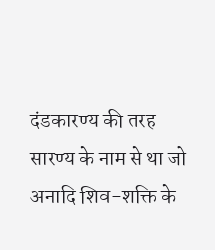दंडकारण्य की तरह सारण्य के नाम से था जो अनादि शिव-शक्ति के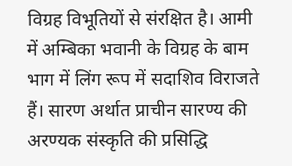विग्रह विभूतियों से संरक्षित है। आमी में अम्बिका भवानी के विग्रह के बाम भाग में लिंग रूप में सदाशिव विराजते हैं। सारण अर्थात प्राचीन सारण्य की अरण्यक संस्कृति की प्रसिद्धि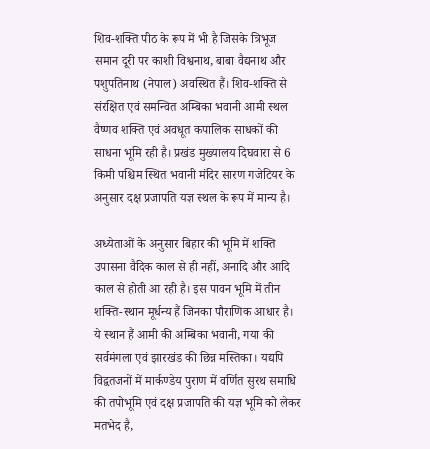शिव-शक्ति पीठ के रूप में भी है जिसके त्रिभूज समान दूरी पर काशी विश्वनाथ, बाबा वैद्यनाथ और पशुपतिनाथ (नेपाल) अवस्थित हैं। शिव-शक्ति से संरक्षित एवं समन्वित अम्बिका भवानी आमी स्थल वैष्णव शक्ति एवं अवधूत कपालिक साधकों की साधना भूमि रही है। प्रखंड मुख्यालय दिघवारा से 6 किमी पश्चिम स्थित भवानी मंदिर सारण गजेटियर के अनुसार दक्ष प्रजापति यज्ञ स्थल के रूप में मान्य है।

अध्येताओं के अनुसार बिहार की भूमि में शक्ति उपासना वैदिक काल से ही नहीं, अनादि और आदि काल से होती आ रही है। इस पावन भूमि में तीन शक्ति-स्थान मूर्धन्य हैं जिनका पौराणिक आधार है। ये स्थान हैं आमी की अम्बिका भवानी, गया की सर्वमंगला एवं झारखंड की छिन्न मस्तिका। यद्यपि विद्वतजनों में मार्कण्डेय पुराण में वर्णित सुरथ समाधि की तपोभूमि एवं दक्ष प्रजापति की यज्ञ भूमि को लेकर मतभेद है,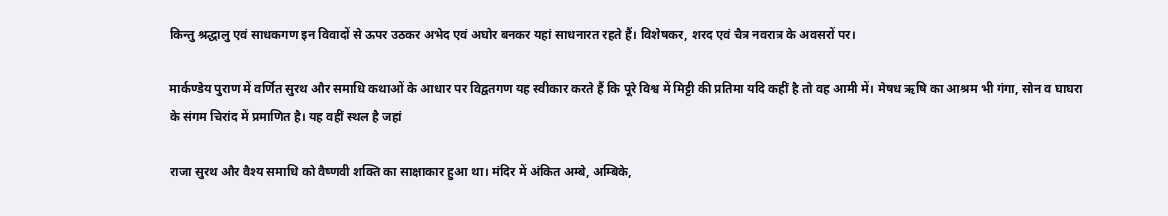किन्तु श्रद्धालु एवं साधकगण इन विवादों से ऊपर उठकर अभेद एवं अघोर बनकर यहां साधनारत रहते हैं। विशेषकर, शरद एवं चैत्र नवरात्र के अवसरों पर।

मार्कण्डेय पुराण में वर्णित सुरथ और समाधि कथाओं के आधार पर विद्वतगण यह स्वीकार करते हैं कि पूरे विश्व में मिट्टी की प्रतिमा यदि कहीं है तो वह आमी में। मेषध ऋषि का आश्रम भी गंगा, सोन व घाघरा के संगम चिरांद में प्रमाणित है। यह वहीं स्थल है जहां

राजा सुरथ और वैश्य समाधि को वैष्णवी शक्ति का साक्षाकार हुआ था। मंदिर में अंकित अम्बे, अम्बिके,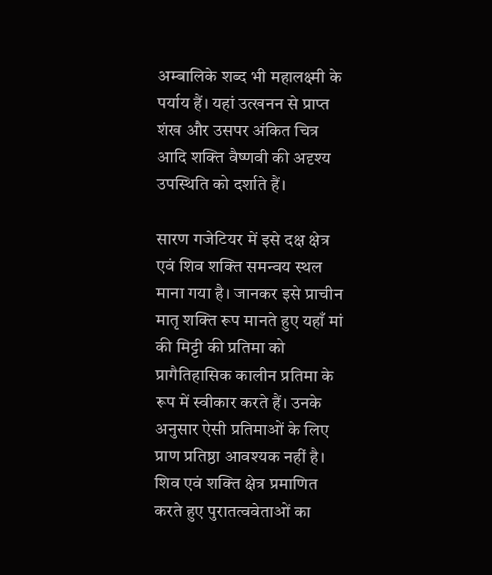अम्बालिके शब्द भी महालक्ष्मी के पर्याय हैं। यहां उत्खनन से प्राप्त शंख और उसपर अंकित चित्र आदि शक्ति वैष्णवी की अदृश्य उपस्थिति को दर्शाते हैं।

सारण गजेटियर में इसे दक्ष क्षेत्र एवं शिव शक्ति समन्वय स्थल माना गया है। जानकर इसे प्राचीन मातृ शक्ति रूप मानते हुए यहाँ मां की मिट्टी की प्रतिमा को प्रागैतिहासिक कालीन प्रतिमा के रूप में स्वीकार करते हैं। उनके अनुसार ऐसी प्रतिमाओं के लिए प्राण प्रतिष्ठा आवश्यक नहीं है। शिव एवं शक्ति क्षेत्र प्रमाणित करते हुए पुरातत्ववेताओं का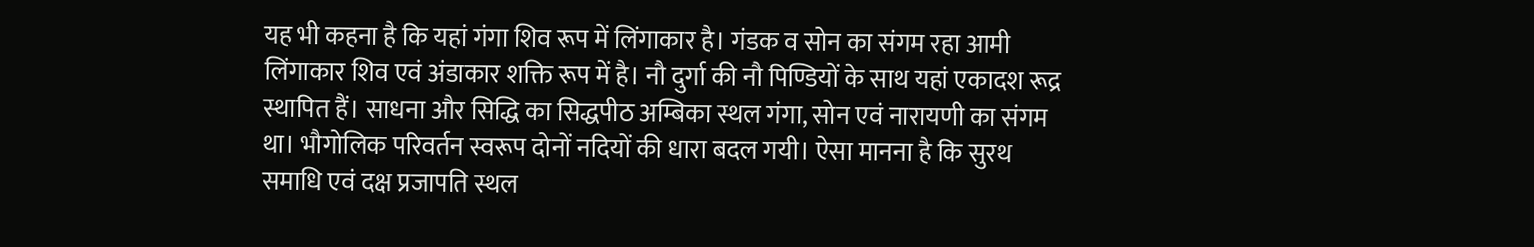यह भी कहना है कि यहां गंगा शिव रूप में लिंगाकार है। गंडक व सोन का संगम रहा आमी लिंगाकार शिव एवं अंडाकार शक्ति रूप में है। नौ दुर्गा की नौ पिण्डियों के साथ यहां एकादश रूद्र स्थापित हैं। साधना और सिद्धि का सिद्धपीठ अम्बिका स्थल गंगा, सोन एवं नारायणी का संगम था। भौगोलिक परिवर्तन स्वरूप दोनों नदियों की धारा बदल गयी। ऐसा मानना है कि सुरथ समाधि एवं दक्ष प्रजापति स्थल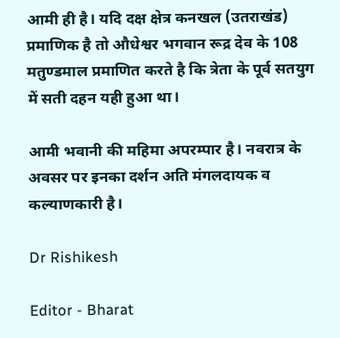आमी ही है। यदि दक्ष क्षेत्र कनखल (उतराखंड) प्रमाणिक है तो औधेश्वर भगवान रूद्र देव के 108 मतुण्डमाल प्रमाणित करते है कि त्रेता के पूर्व सतयुग में सती दहन यही हुआ था।

आमी भवानी की महिमा अपरम्पार है। नवरात्र के अवसर पर इनका दर्शन अति मंगलदायक व कल्याणकारी है।

Dr Rishikesh

Editor - Bharat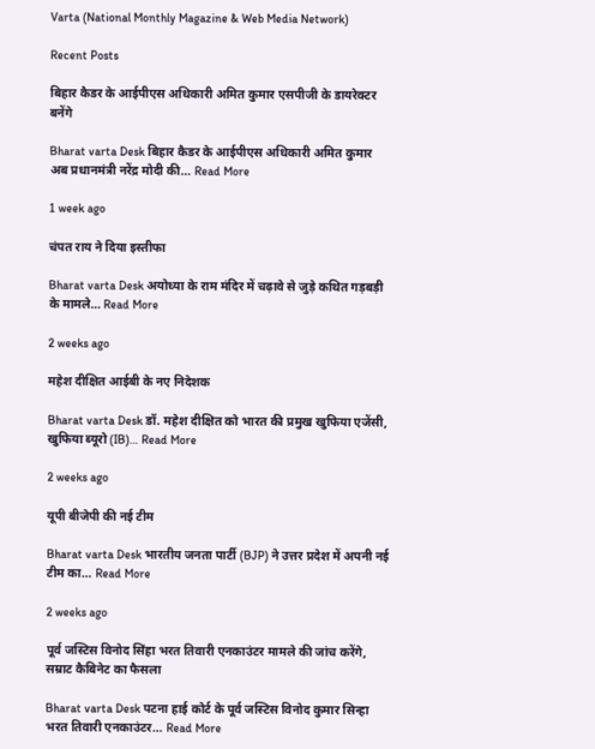Varta (National Monthly Magazine & Web Media Network)

Recent Posts

बिहार कैडर के आईपीएस अधिकारी अमित कुमार एसपीजी के डायरेक्टर बनेंगे

Bharat varta Desk बिहार कैडर के आईपीएस अधिकारी अमित कुमार अब प्रधानमंत्री नरेंद्र मोदी की… Read More

1 week ago

चंपत राय ने दिया इस्तीफा

Bharat varta Desk अयोध्या के राम मंदिर में चढ़ावे से जुड़े कथित गड़बड़ी के मामले… Read More

2 weeks ago

महेश दीक्षित आईबी के नए निदेशक

Bharat varta Desk डॉ. महेश दीक्षित को भारत की प्रमुख खुफिया एजेंसी, खुफिया ब्यूरो (IB)… Read More

2 weeks ago

यूपी बीजेपी की नई टीम

Bharat varta Desk भारतीय जनता पार्टी (BJP) ने उत्तर प्रदेश में अपनी नई टीम का… Read More

2 weeks ago

पूर्व जस्टिस विनोद सिंहा भरत तिवारी एनकाउंटर मामले की जांच करेंगे, सम्राट कैबिनेट का फैसला

Bharat varta Desk पटना हाई कोर्ट के पूर्व जस्टिस विनोद कुमार सिन्हा भरत तिवारी एनकाउंटर… Read More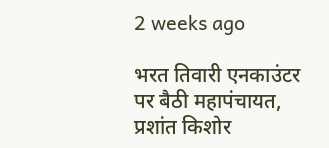2 weeks ago

भरत तिवारी एनकाउंटर पर बैठी महापंचायत, प्रशांत किशोर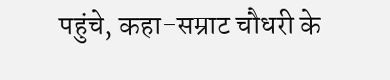पहुंचे, कहा-सम्राट चौधरी के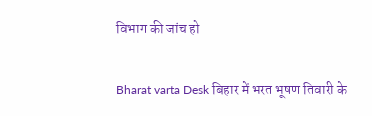विभाग की जांच हो

Bharat varta Desk बिहार में भरत भूषण तिवारी के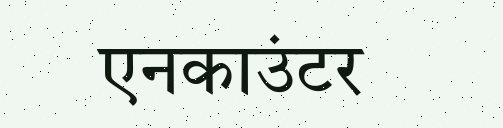एनकाउंटर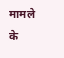मामले के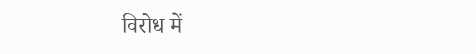विरोध में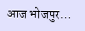आज भोजपुर…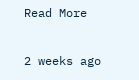Read More

2 weeks ago